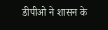डीपीओ ने शासन के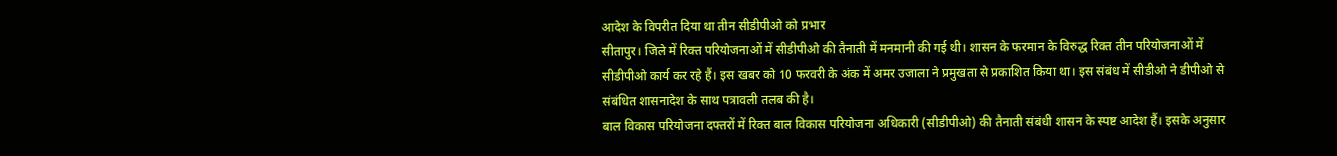आदेश के विपरीत दिया था तीन सीडीपीओ को प्रभार
सीतापुर। जिले में रिक्त परियोजनाओं में सीडीपीओ की तैनाती में मनमानी की गई थी। शासन के फरमान के विरुद्ध रिक्त तीन परियोजनाओं में सीडीपीओ कार्य कर रहे हैं। इस खबर को 10 फरवरी के अंक में अमर उजाला ने प्रमुखता से प्रकाशित किया था। इस संबंध में सीडीओ ने डीपीओ से संबंधित शासनादेश के साथ पत्रावली तलब की है।
बाल विकास परियोजना दफ्तरों में रिक्त बाल विकास परियोजना अधिकारी (सीडीपीओ) की तैनाती संबंधी शासन के स्पष्ट आदेश हैं। इसके अनुसार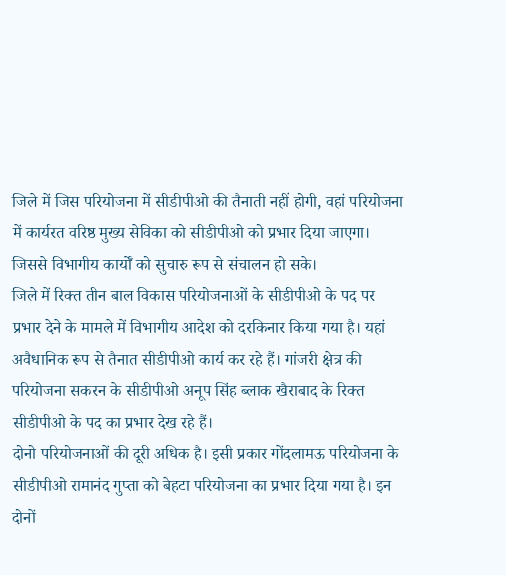जिले में जिस परियोजना में सीडीपीओ की तैनाती नहीं होगी, वहां परियोजना में कार्यरत वरिष्ठ मुख्य सेविका को सीडीपीओ को प्रभार दिया जाएगा। जिससे विभागीय कार्योँ को सुचारु रूप से संचालन हो सके।
जिले में रिक्त तीन बाल विकास परियोजनाओं के सीडीपीओ के पद पर प्रभार देने के मामले में विभागीय आदेश को दरकिनार किया गया है। यहां अवैधानिक रूप से तैनात सीडीपीओ कार्य कर रहे हैं। गांजरी क्षेत्र की परियोजना सकरन के सीडीपीओ अनूप सिंह ब्लाक खैराबाद के रिक्त सीडीपीओ के पद का प्रभार देख रहे हैं।
दोनो परियोजनाओं की दूरी अधिक है। इसी प्रकार गोंदलामऊ परियोजना के सीडीपीओ रामानंद गुप्ता को बेहटा परियोजना का प्रभार दिया गया है। इन दोनों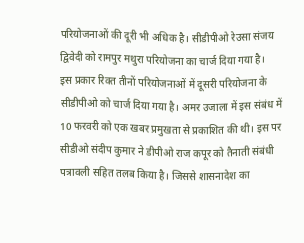परियोजनाओं की दूरी भी अधिक है। सीडीपीओ रेउसा संजय द्विवेदी को रामपुर मथुरा परियोजना का चार्ज दिया गया है।
इस प्रकार रिक्त तीनों परियोजनाओं में दूसरी परियोजना के सीडीपीओ को चार्ज दिया गया है। अमर उजाला में इस संबंध में 10 फरवरी को एक खबर प्रमुखता से प्रकाशित की थी। इस पर सीडीओ संदीप कुमार ने डीपीओ राज कपूर को तैनाती संबंधी पत्रावली सहित तलब किया है। जिससे शासनादेश का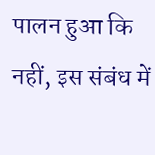पालन हुआ कि नहीं, इस संबंध में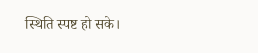स्थिति स्पष्ट हो सके।